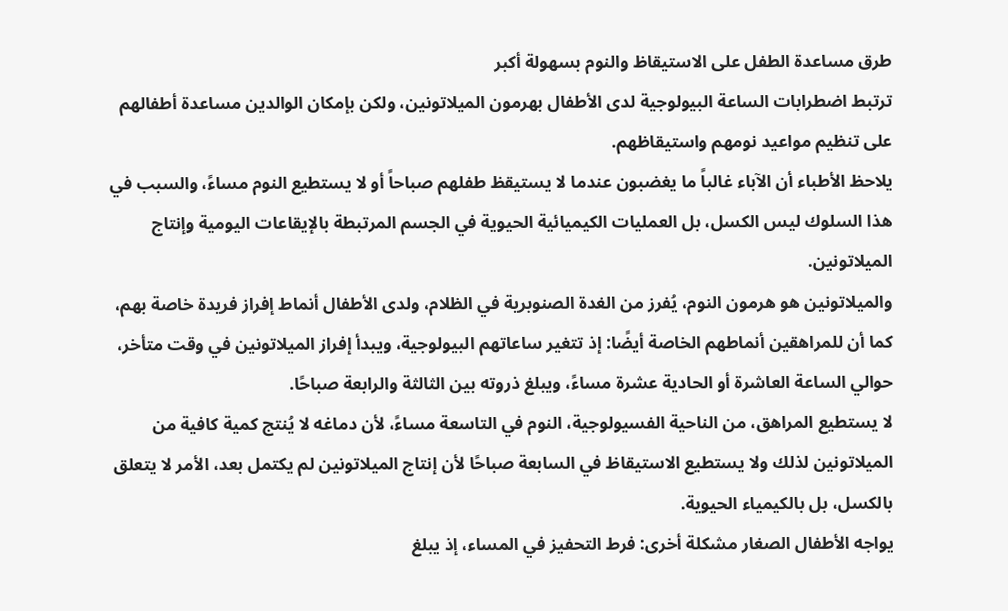طرق مساعدة الطفل على الاستيقاظ والنوم بسهولة أكبر
ترتبط اضطرابات الساعة البيولوجية لدى الأطفال بهرمون الميلاتونين، ولكن بإمكان الوالدين مساعدة أطفالهم على تنظيم مواعيد نومهم واستيقاظهم.
يلاحظ الأطباء أن الآباء غالباً ما يغضبون عندما لا يستيقظ طفلهم صباحاً أو لا يستطيع النوم مساءً، والسبب في هذا السلوك ليس الكسل، بل العمليات الكيميائية الحيوية في الجسم المرتبطة بالإيقاعات اليومية وإنتاج الميلاتونين.
والميلاتونين هو هرمون النوم، يُفرز من الغدة الصنوبرية في الظلام، ولدى الأطفال أنماط إفراز فريدة خاصة بهم، كما أن للمراهقين أنماطهم الخاصة أيضًا: إذ تتغير ساعاتهم البيولوجية، ويبدأ إفراز الميلاتونين في وقت متأخر، حوالي الساعة العاشرة أو الحادية عشرة مساءً، ويبلغ ذروته بين الثالثة والرابعة صباحًا.
لا يستطيع المراهق، من الناحية الفسيولوجية، النوم في التاسعة مساءً، لأن دماغه لا يُنتج كمية كافية من الميلاتونين لذلك ولا يستطيع الاستيقاظ في السابعة صباحًا لأن إنتاج الميلاتونين لم يكتمل بعد، الأمر لا يتعلق بالكسل، بل بالكيمياء الحيوية.
يواجه الأطفال الصغار مشكلة أخرى: فرط التحفيز في المساء، إذ يبلغ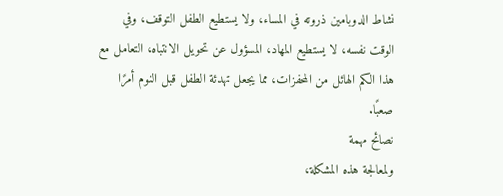نشاط الدوبامين ذروته في المساء، ولا يستطيع الطفل التوقف، وفي الوقت نفسه، لا يستطيع المهاد، المسؤول عن تحويل الانتباه، التعامل مع هذا الكم الهائل من المحفزات، مما يجعل تهدئة الطفل قبل النوم أمرًا صعبًا.
نصائح مهمة
ولمعالجة هذه المشكلة،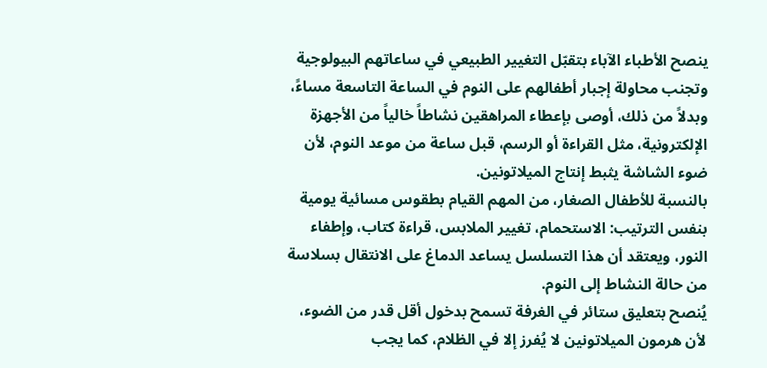ينصح الأطباء الآباء بتقبّل التغيير الطبيعي في ساعاتهم البيولوجية وتجنب محاولة إجبار أطفالهم على النوم في الساعة التاسعة مساءً، وبدلاً من ذلك، أوصى بإعطاء المراهقين نشاطاً خالياً من الأجهزة الإلكترونية، مثل القراءة أو الرسم، قبل ساعة من موعد النوم، لأن ضوء الشاشة يثبط إنتاج الميلاتونين.
بالنسبة للأطفال الصغار، من المهم القيام بطقوس مسائية يومية بنفس الترتيب: الاستحمام، تغيير الملابس، قراءة كتاب، وإطفاء النور، ويعتقد أن هذا التسلسل يساعد الدماغ على الانتقال بسلاسة من حالة النشاط إلى النوم.
يُنصح بتعليق ستائر في الغرفة تسمح بدخول أقل قدر من الضوء، لأن هرمون الميلاتونين لا يُفرز إلا في الظلام، كما يجب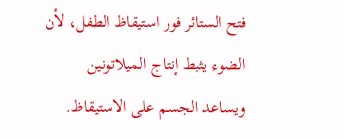فتح الستائر فور استيقاظ الطفل، لأن الضوء يثبط إنتاج الميلاتونين ويساعد الجسم على الاستيقاظ.